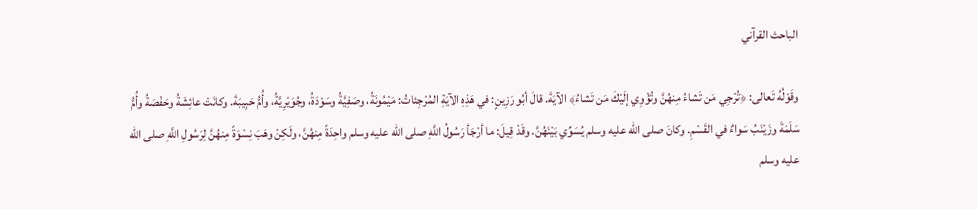الباحث القرآني

وقَوْلُهُ تَعالى: ﴿تُرْجِي مَن تَشاءُ مِنهُنَّ وتُؤْوِي إلَيْكَ مَن تَشاءُ﴾ الآيَةَ. قالَ أبُو رَزِينٍ: في هَذِهِ الآيَةِ المُرْجِئاتُ: مَيْمُونَةُ، وصَفِيَّةُ وسَوْدَةُ، وجُوَيْرِيَّةُ، وأُمُّ حَبِيبَةَ. وكانَتْ عائِشَةُ وحَفْصَةُ وأُمُّ سَلَمَةَ وزَيْنَبُ سَواءٌ في القَسْمِ. وكانَ صلى الله عليه وسلم يُسَوِّي بَيْنَهُنَّ. وقَدْ قِيلَ: ما أرْجَأ رَسُولُ اللَّهِ صلى الله عليه وسلم واحِدَةً مِنهُنَّ، ولَكِنْ وهَبَ نِسْوَةً مِنهُنَّ لِرَسُولِ اللَّهِ صلى الله عليه وسلم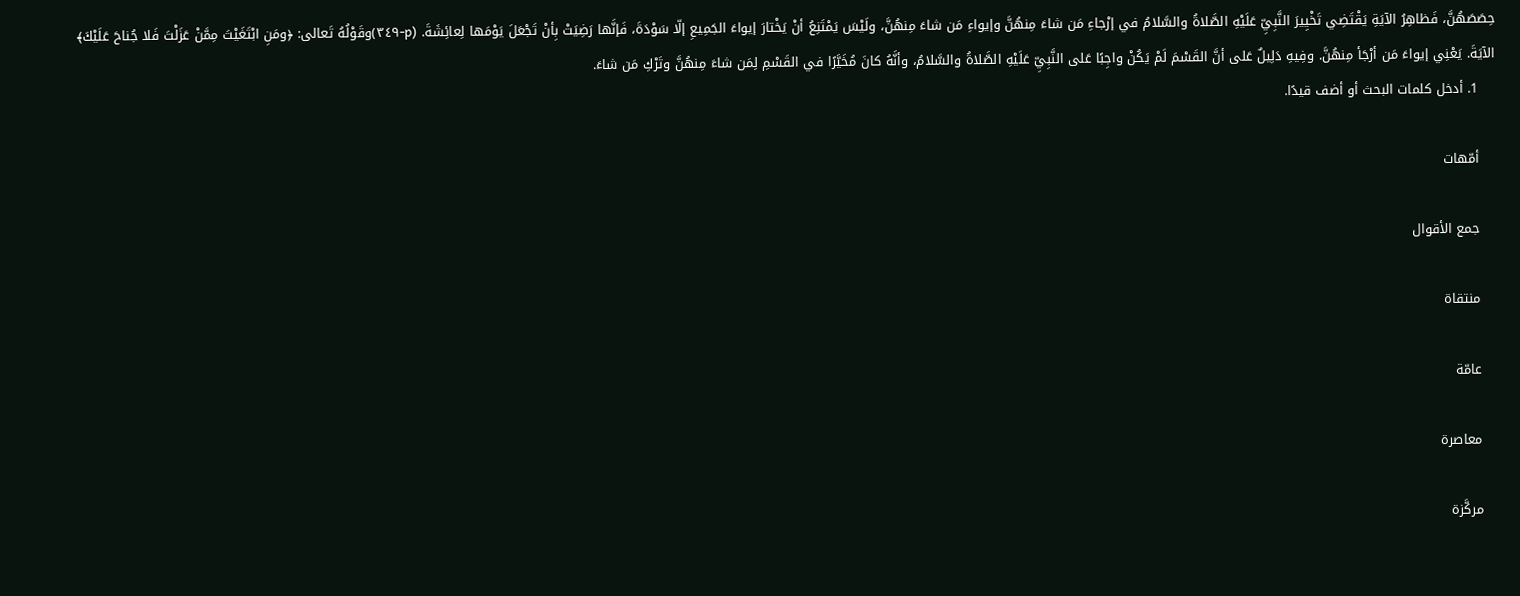حِصَصَهُنَّ، فَظاهِرُ الآيَةِ يَقْتَضِي تَخْيِيرَ النَّبِيِّ عَلَيْهِ الصَّلاةُ والسَّلامُ في إرْجاءِ مَن شاءَ مِنهُنَّ وإيواءِ مَن شاءَ مِنهُنَّ، ولَيْسَ يَمْتَنِعُ أنْ يَخْتارَ إيواءَ الجَمِيعِ إلّا سَوْدَةَ، فَإنَّها رَضِيَتْ بِأنْ تَجْعَلَ يَوْمَها لِعائِشَةَ. (p-٣٤٩)وقَوْلُهُ تَعالى: ﴿ومَنِ ابْتَغَيْتَ مِمَّنْ عَزَلْتَ فَلا جُناحَ عَلَيْكَ﴾ الآيَةَ. يَعْنِي إيواءَ مَن أرْجَأ مِنهُنَّ. وفِيهِ دَلِيلٌ عَلى أنَّ القَسْمَ لَمْ يَكُنْ واجِبًا عَلى النَّبِيِّ عَلَيْهِ الصَّلاةُ والسَّلامُ، وأنَّهُ كانَ مُخَيَّرًا في القَسْمِ لِمَن شاءَ مِنهُنَّ وتَرْكِ مَن شاءَ.
    1. أدخل كلمات البحث أو أضف قيدًا.

    أمّهات

    جمع الأقوال

    منتقاة

    عامّة

    معاصرة

    مركَّزة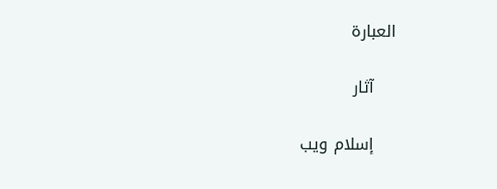العبارة

    آثار

    إسلام ويب